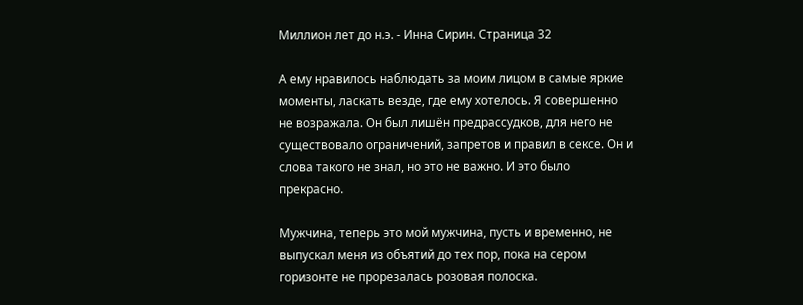Миллион лет до н.э. - Инна Сирин. Страница 32

А ему нравилось наблюдать за моим лицом в самые яркие моменты, ласкать везде, где ему хотелось. Я совершенно не возражала. Он был лишён предрассудков, для него не существовало ограничений, запретов и правил в сексе. Он и слова такого не знал, но это не важно. И это было прекрасно.

Мужчина, теперь это мой мужчина, пусть и временно, не выпускал меня из объятий до тех пор, пока на сером горизонте не прорезалась розовая полоска.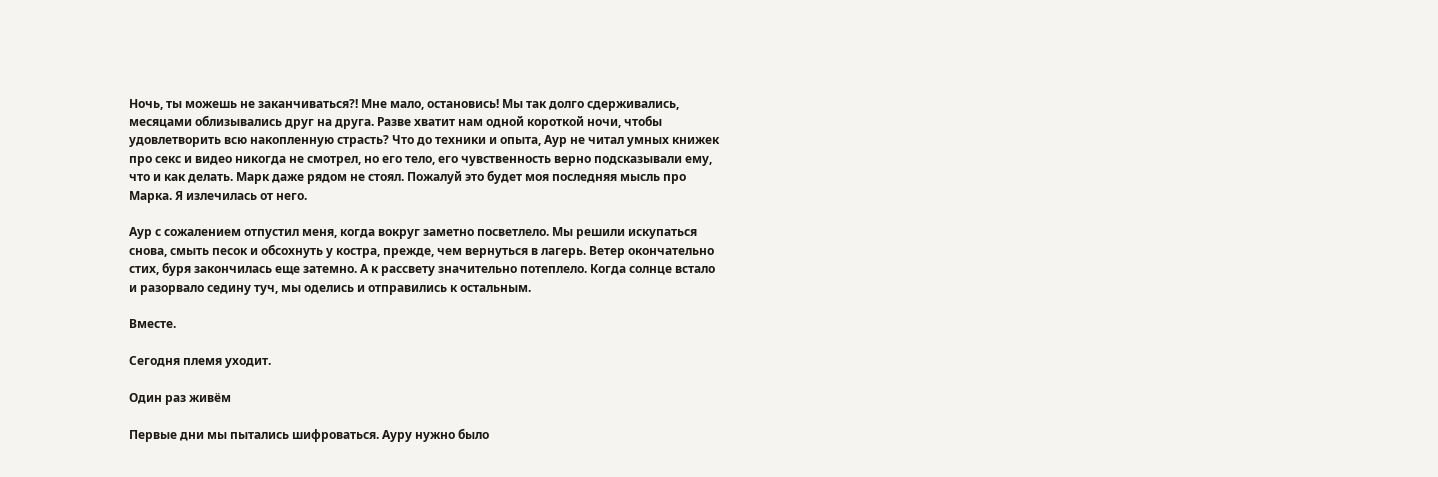Ночь, ты можешь не заканчиваться?! Мне мало, остановись! Мы так долго сдерживались, месяцами облизывались друг на друга. Разве хватит нам одной короткой ночи, чтобы удовлетворить всю накопленную страсть? Что до техники и опыта, Аур не читал умных книжек про секс и видео никогда не смотрел, но его тело, его чувственность верно подсказывали ему, что и как делать. Марк даже рядом не стоял. Пожалуй это будет моя последняя мысль про Марка. Я излечилась от него.

Аур с сожалением отпустил меня, когда вокруг заметно посветлело. Мы решили искупаться снова, смыть песок и обсохнуть у костра, прежде, чем вернуться в лагерь. Ветер окончательно стих, буря закончилась еще затемно. А к рассвету значительно потеплело. Когда солнце встало и разорвало седину туч, мы оделись и отправились к остальным.

Вместе.

Сегодня племя уходит.

Один раз живём

Первые дни мы пытались шифроваться. Ауру нужно было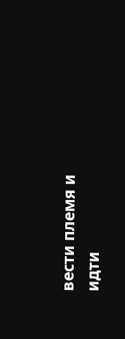вести племя и идти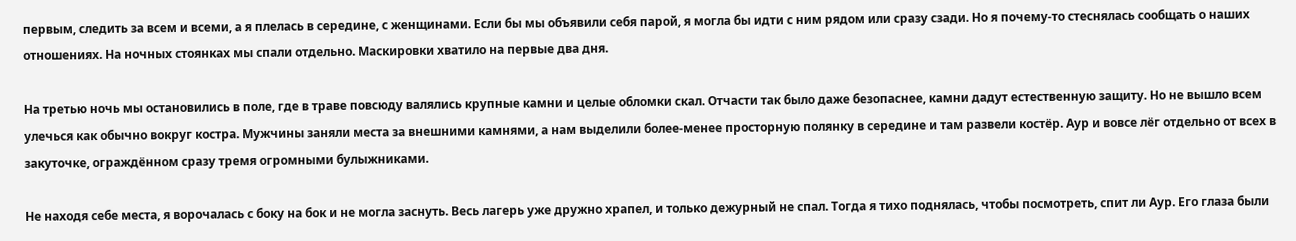первым, следить за всем и всеми, а я плелась в середине, с женщинами. Если бы мы объявили себя парой, я могла бы идти с ним рядом или сразу сзади. Но я почему-то стеснялась сообщать о наших отношениях. На ночных стоянках мы спали отдельно. Маскировки хватило на первые два дня.

На третью ночь мы остановились в поле, где в траве повсюду валялись крупные камни и целые обломки скал. Отчасти так было даже безопаснее, камни дадут естественную защиту. Но не вышло всем улечься как обычно вокруг костра. Мужчины заняли места за внешними камнями, а нам выделили более-менее просторную полянку в середине и там развели костёр. Аур и вовсе лёг отдельно от всех в закуточке, ограждённом сразу тремя огромными булыжниками.

Не находя себе места, я ворочалась с боку на бок и не могла заснуть. Весь лагерь уже дружно храпел, и только дежурный не спал. Тогда я тихо поднялась, чтобы посмотреть, спит ли Аур. Его глаза были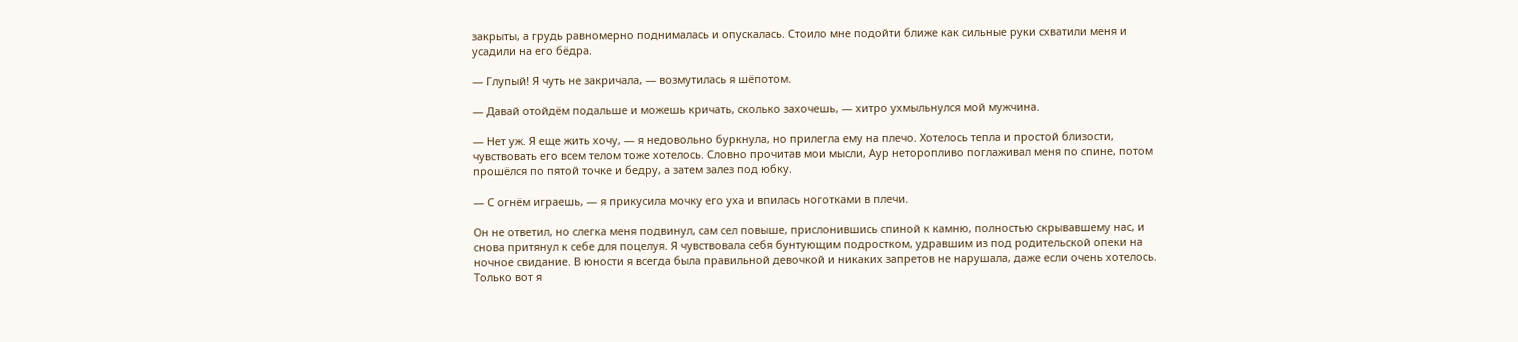закрыты, а грудь равномерно поднималась и опускалась. Стоило мне подойти ближе как сильные руки схватили меня и усадили на его бёдра.

— Глупый! Я чуть не закричала, — возмутилась я шёпотом.

— Давай отойдём подальше и можешь кричать, сколько захочешь, — хитро ухмыльнулся мой мужчина.

— Нет уж. Я еще жить хочу, — я недовольно буркнула, но прилегла ему на плечо. Хотелось тепла и простой близости, чувствовать его всем телом тоже хотелось. Словно прочитав мои мысли, Аур неторопливо поглаживал меня по спине, потом прошёлся по пятой точке и бедру, а затем залез под юбку.

— С огнём играешь, — я прикусила мочку его уха и впилась ноготками в плечи.

Он не ответил, но слегка меня подвинул, сам сел повыше, прислонившись спиной к камню, полностью скрывавшему нас, и снова притянул к себе для поцелуя. Я чувствовала себя бунтующим подростком, удравшим из под родительской опеки на ночное свидание. В юности я всегда была правильной девочкой и никаких запретов не нарушала, даже если очень хотелось. Только вот я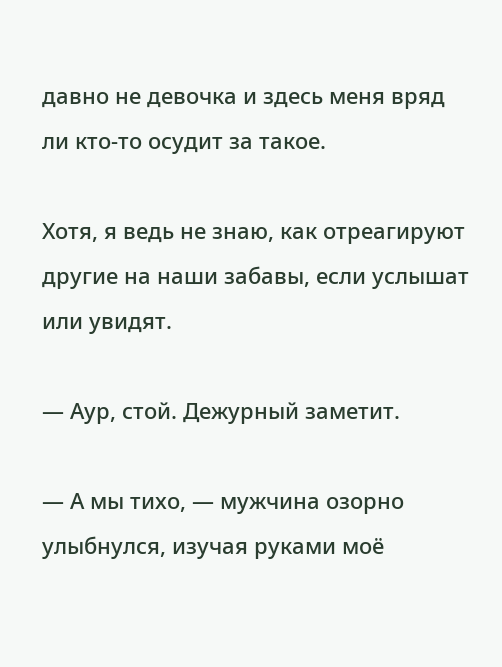давно не девочка и здесь меня вряд ли кто-то осудит за такое.

Хотя, я ведь не знаю, как отреагируют другие на наши забавы, если услышат или увидят.

— Аур, стой. Дежурный заметит.

— А мы тихо, — мужчина озорно улыбнулся, изучая руками моё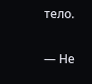тело.

— Не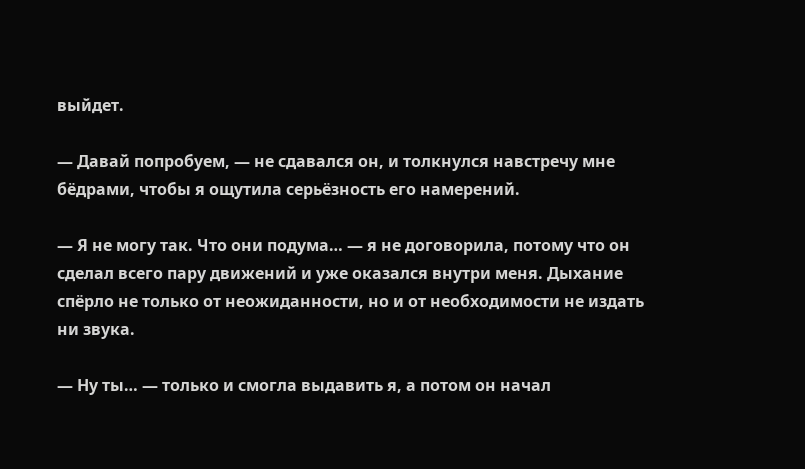выйдет.

— Давай попробуем, — не сдавался он, и толкнулся навстречу мне бёдрами, чтобы я ощутила серьёзность его намерений.

— Я не могу так. Что они подума… — я не договорила, потому что он сделал всего пару движений и уже оказался внутри меня. Дыхание спёрло не только от неожиданности, но и от необходимости не издать ни звука.

— Ну ты… — только и смогла выдавить я, а потом он начал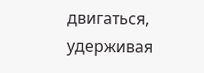двигаться, удерживая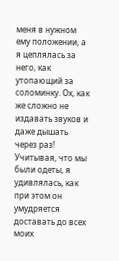меня в нужном ему положении, а я цеплялась за него, как утопающий за соломинку. Ох, как же сложно не издавать звуков и даже дышать через раз! Учитывая, что мы были одеты, я удивлялась, как при этом он умудряется доставать до всех моих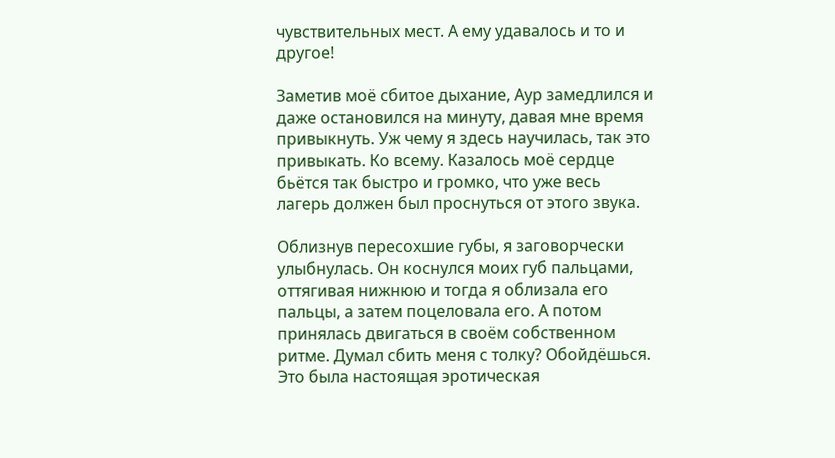чувствительных мест. А ему удавалось и то и другое!

Заметив моё сбитое дыхание, Аур замедлился и даже остановился на минуту, давая мне время привыкнуть. Уж чему я здесь научилась, так это привыкать. Ко всему. Казалось моё сердце бьётся так быстро и громко, что уже весь лагерь должен был проснуться от этого звука.

Облизнув пересохшие губы, я заговорчески улыбнулась. Он коснулся моих губ пальцами, оттягивая нижнюю и тогда я облизала его пальцы, а затем поцеловала его. А потом принялась двигаться в своём собственном ритме. Думал сбить меня с толку? Обойдёшься. Это была настоящая эротическая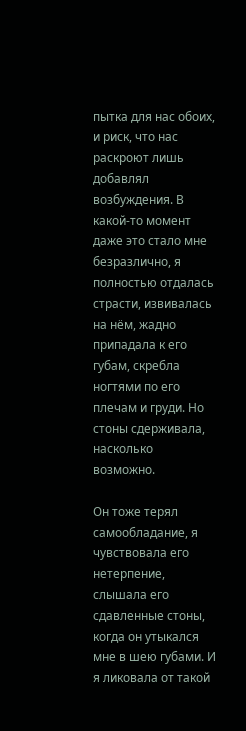пытка для нас обоих, и риск, что нас раскроют лишь добавлял возбуждения. В какой-то момент даже это стало мне безразлично, я полностью отдалась страсти, извивалась на нём, жадно припадала к его губам, скребла ногтями по его плечам и груди. Но стоны сдерживала, насколько возможно.

Он тоже терял самообладание, я чувствовала его нетерпение, слышала его сдавленные стоны, когда он утыкался мне в шею губами. И я ликовала от такой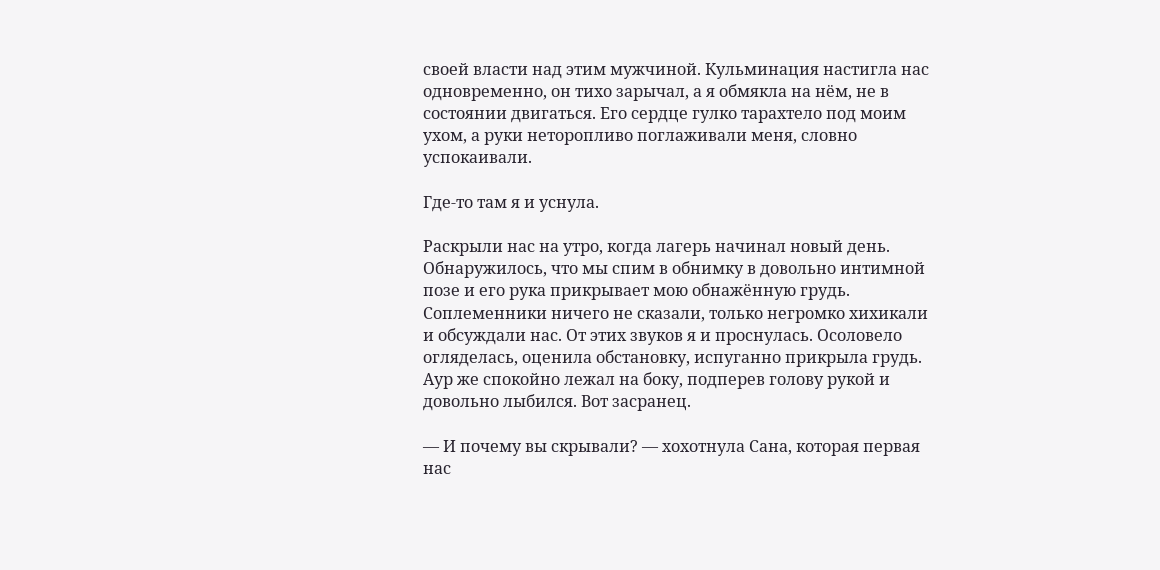своей власти над этим мужчиной. Кульминация настигла нас одновременно, он тихо зарычал, а я обмякла на нём, не в состоянии двигаться. Его сердце гулко тарахтело под моим ухом, а руки неторопливо поглаживали меня, словно успокаивали.

Где-то там я и уснула.

Раскрыли нас на утро, когда лагерь начинал новый день. Обнаружилось, что мы спим в обнимку в довольно интимной позе и его рука прикрывает мою обнажённую грудь. Соплеменники ничего не сказали, только негромко хихикали и обсуждали нас. От этих звуков я и проснулась. Осоловело огляделась, оценила обстановку, испуганно прикрыла грудь. Аур же спокойно лежал на боку, подперев голову рукой и довольно лыбился. Вот засранец.

— И почему вы скрывали? — хохотнула Сана, которая первая нас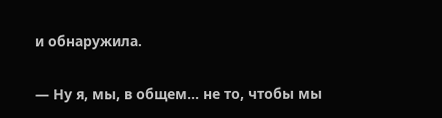и обнаружила.

— Ну я, мы, в общем… не то, чтобы мы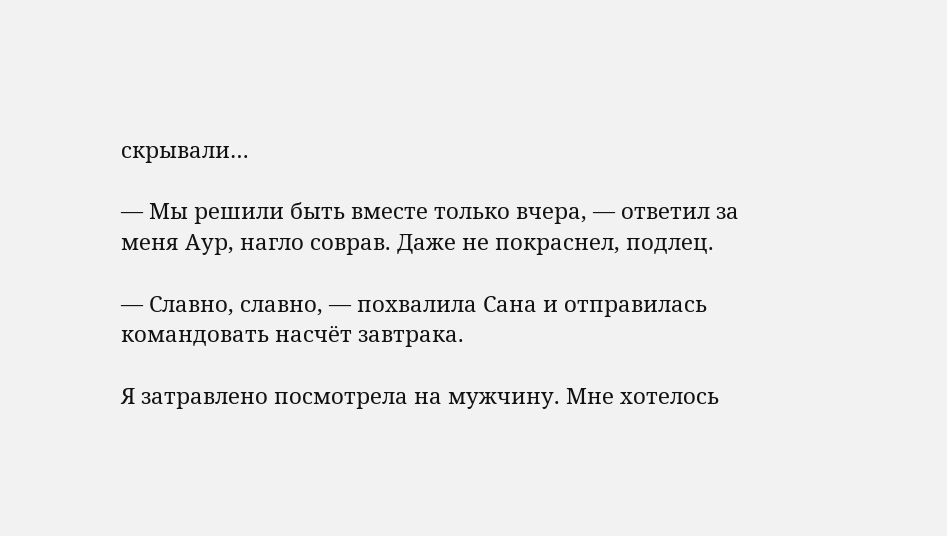скрывали…

— Мы решили быть вместе только вчера, — ответил за меня Аур, нагло соврав. Даже не покраснел, подлец.

— Славно, славно, — похвалила Сана и отправилась командовать насчёт завтрака.

Я затравлено посмотрела на мужчину. Мне хотелось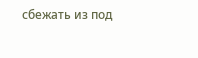сбежать из под